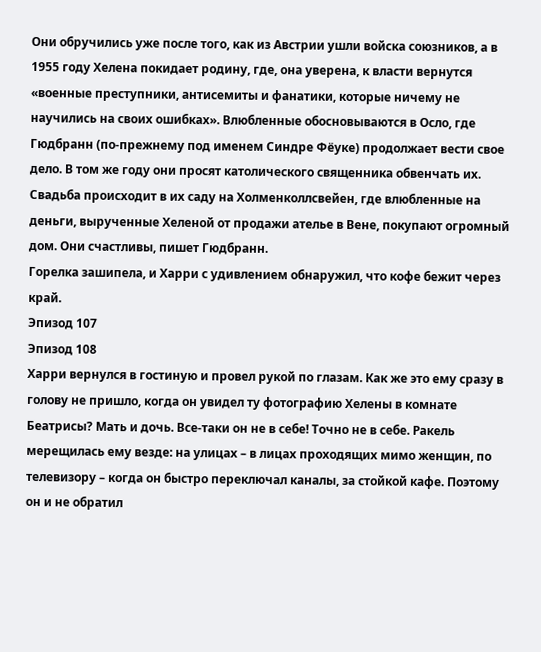Они обручились уже после того, как из Австрии ушли войска союзников, а в 1955 году Хелена покидает родину, где, она уверена, к власти вернутся «военные преступники, антисемиты и фанатики, которые ничему не научились на своих ошибках». Влюбленные обосновываются в Осло, где Гюдбранн (по-прежнему под именем Синдре Фёуке) продолжает вести свое дело. В том же году они просят католического священника обвенчать их. Свадьба происходит в их саду на Холменколлсвейен, где влюбленные на деньги, вырученные Хеленой от продажи ателье в Вене, покупают огромный дом. Они счастливы, пишет Гюдбранн.
Горелка зашипела, и Харри с удивлением обнаружил, что кофе бежит через край.
Эпизод 107
Эпизод 108
Харри вернулся в гостиную и провел рукой по глазам. Как же это ему сразу в голову не пришло, когда он увидел ту фотографию Хелены в комнате Беатрисы? Мать и дочь. Все-таки он не в себе! Точно не в себе. Ракель мерещилась ему везде: на улицах – в лицах проходящих мимо женщин, по телевизору – когда он быстро переключал каналы, за стойкой кафе. Поэтому он и не обратил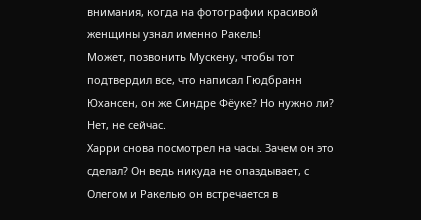внимания, когда на фотографии красивой женщины узнал именно Ракель!
Может, позвонить Мускену, чтобы тот подтвердил все, что написал Гюдбранн Юхансен, он же Синдре Фёуке? Но нужно ли? Нет, не сейчас.
Харри снова посмотрел на часы. Зачем он это сделал? Он ведь никуда не опаздывает, с Олегом и Ракелью он встречается в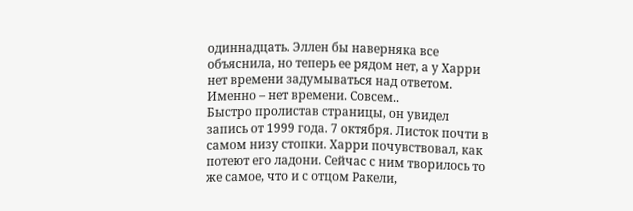одиннадцать. Эллен бы наверняка все объяснила, но теперь ее рядом нет, а у Харри нет времени задумываться над ответом. Именно – нет времени. Совсем..
Быстро пролистав страницы, он увидел запись от 1999 года. 7 октября. Листок почти в самом низу стопки. Харри почувствовал, как потеют его ладони. Сейчас с ним творилось то же самое, что и с отцом Ракели,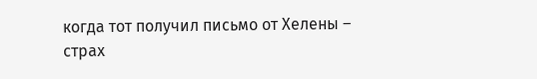когда тот получил письмо от Хелены – страх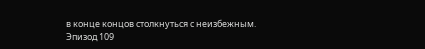в конце концов столкнуться с неизбежным.
Эпизод 109